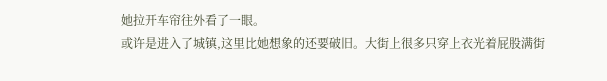她拉开车帘往外看了一眼。
或许是进入了城镇,这里比她想象的还要破旧。大街上很多只穿上衣光着屁股满街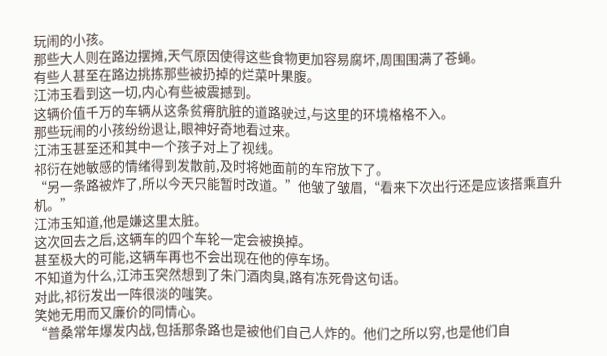玩闹的小孩。
那些大人则在路边摆摊,天气原因使得这些食物更加容易腐坏,周围围满了苍蝇。
有些人甚至在路边挑拣那些被扔掉的烂菜叶果腹。
江沛玉看到这一切,内心有些被震撼到。
这辆价值千万的车辆从这条贫瘠肮脏的道路驶过,与这里的环境格格不入。
那些玩闹的小孩纷纷退让,眼神好奇地看过来。
江沛玉甚至还和其中一个孩子对上了视线。
祁衍在她敏感的情绪得到发散前,及时将她面前的车帘放下了。
“另一条路被炸了,所以今天只能暂时改道。”他皱了皱眉,“看来下次出行还是应该搭乘直升机。”
江沛玉知道,他是嫌这里太脏。
这次回去之后,这辆车的四个车轮一定会被换掉。
甚至极大的可能,这辆车再也不会出现在他的停车场。
不知道为什么,江沛玉突然想到了朱门酒肉臭,路有冻死骨这句话。
对此,祁衍发出一阵很淡的嗤笑。
笑她无用而又廉价的同情心。
“普桑常年爆发内战,包括那条路也是被他们自己人炸的。他们之所以穷,也是他们自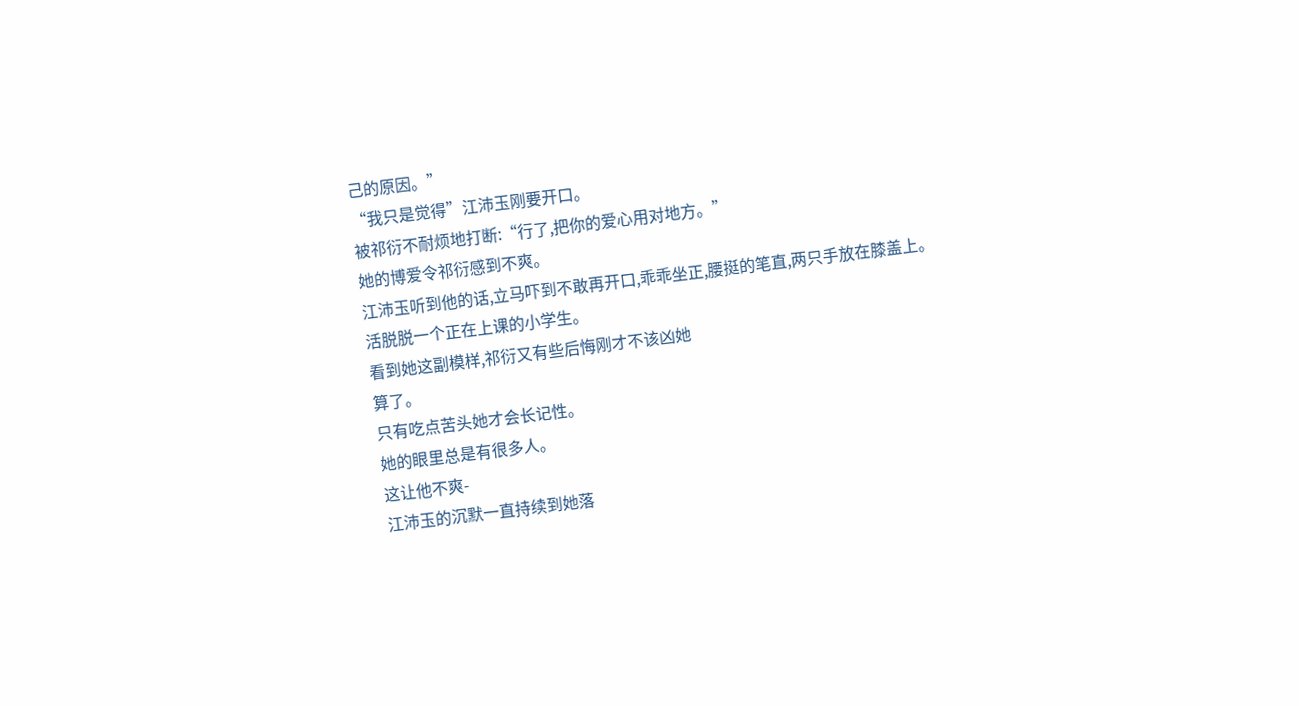己的原因。”
“我只是觉得”江沛玉刚要开口。
被祁衍不耐烦地打断:“行了,把你的爱心用对地方。”
她的博爱令祁衍感到不爽。
江沛玉听到他的话,立马吓到不敢再开口,乖乖坐正,腰挺的笔直,两只手放在膝盖上。
活脱脱一个正在上课的小学生。
看到她这副模样,祁衍又有些后悔刚才不该凶她
算了。
只有吃点苦头她才会长记性。
她的眼里总是有很多人。
这让他不爽-
江沛玉的沉默一直持续到她落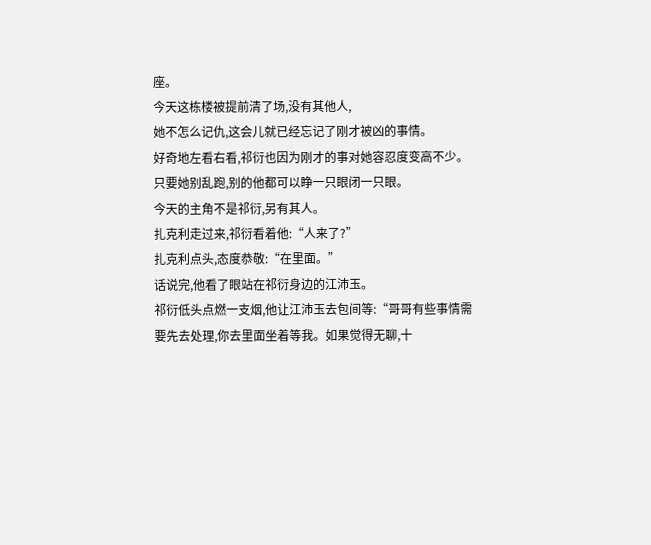座。
今天这栋楼被提前清了场,没有其他人,
她不怎么记仇,这会儿就已经忘记了刚才被凶的事情。
好奇地左看右看,祁衍也因为刚才的事对她容忍度变高不少。
只要她别乱跑,别的他都可以睁一只眼闭一只眼。
今天的主角不是祁衍,另有其人。
扎克利走过来,祁衍看着他:“人来了?”
扎克利点头,态度恭敬:“在里面。”
话说完,他看了眼站在祁衍身边的江沛玉。
祁衍低头点燃一支烟,他让江沛玉去包间等:“哥哥有些事情需要先去处理,你去里面坐着等我。如果觉得无聊,十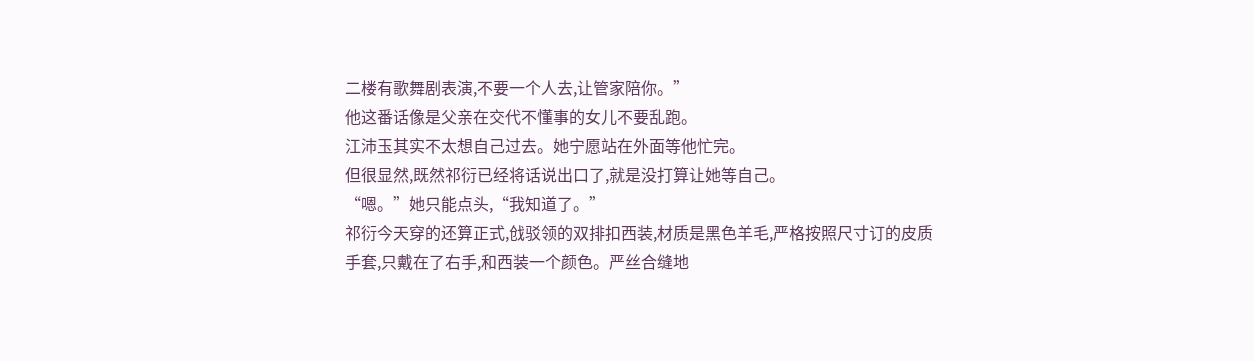二楼有歌舞剧表演,不要一个人去,让管家陪你。”
他这番话像是父亲在交代不懂事的女儿不要乱跑。
江沛玉其实不太想自己过去。她宁愿站在外面等他忙完。
但很显然,既然祁衍已经将话说出口了,就是没打算让她等自己。
“嗯。”她只能点头,“我知道了。”
祁衍今天穿的还算正式,戗驳领的双排扣西装,材质是黑色羊毛,严格按照尺寸订的皮质手套,只戴在了右手,和西装一个颜色。严丝合缝地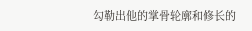勾勒出他的掌骨轮廓和修长的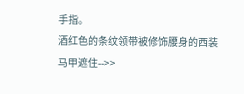手指。
酒红色的条纹领带被修饰腰身的西装马甲遮住-->>